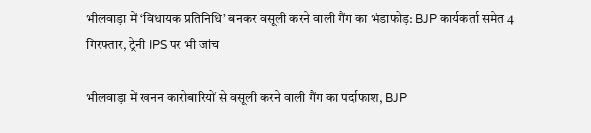भीलवाड़ा में ‘विधायक प्रतिनिधि’ बनकर वसूली करने वाली गैंग का भंडाफोड़: BJP कार्यकर्ता समेत 4 गिरफ्तार, ट्रेनी IPS पर भी जांच

भीलवाड़ा में खनन कारोबारियों से वसूली करने वाली गैंग का पर्दाफाश, BJP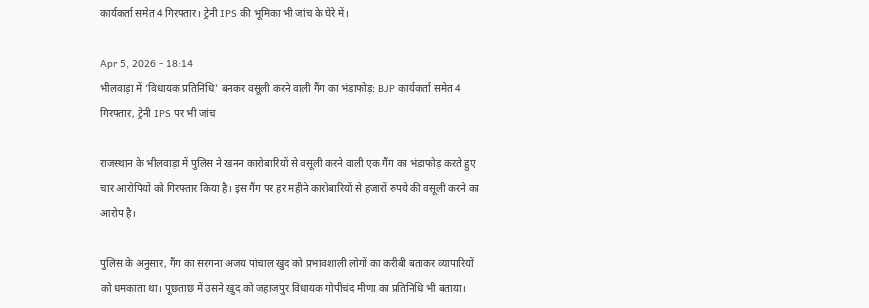कार्यकर्ता समेत 4 गिरफ्तार। ट्रेनी IPS की भूमिका भी जांच के घेरे में।

Apr 5, 2026 - 18:14
भीलवाड़ा में ‘विधायक प्रतिनिधि’ बनकर वसूली करने वाली गैंग का भंडाफोड़: BJP कार्यकर्ता समेत 4 गिरफ्तार, ट्रेनी IPS पर भी जांच

राजस्थान के भीलवाड़ा में पुलिस ने खनन कारोबारियों से वसूली करने वाली एक गैंग का भंडाफोड़ करते हुए चार आरोपियों को गिरफ्तार किया है। इस गैंग पर हर महीने कारोबारियों से हजारों रुपये की वसूली करने का आरोप है।

पुलिस के अनुसार, गैंग का सरगना अजय पांचाल खुद को प्रभावशाली लोगों का करीबी बताकर व्यापारियों को धमकाता था। पूछताछ में उसने खुद को जहाजपुर विधायक गोपीचंद मीणा का प्रतिनिधि भी बताया।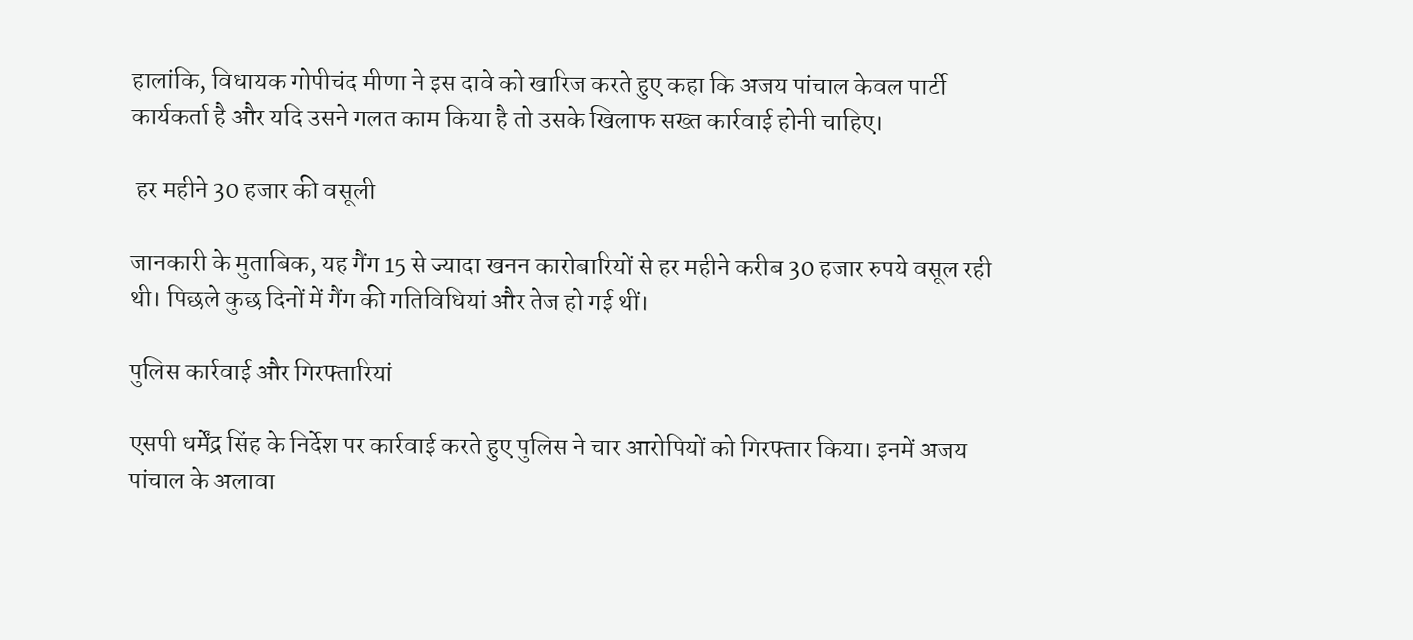हालांकि, विधायक गोपीचंद मीणा ने इस दावे को खारिज करते हुए कहा कि अजय पांचाल केवल पार्टी कार्यकर्ता है और यदि उसने गलत काम किया है तो उसके खिलाफ सख्त कार्रवाई होनी चाहिए।

 हर महीने 30 हजार की वसूली

जानकारी के मुताबिक, यह गैंग 15 से ज्यादा खनन कारोबारियों से हर महीने करीब 30 हजार रुपये वसूल रही थी। पिछले कुछ दिनों में गैंग की गतिविधियां और तेज हो गई थीं।

पुलिस कार्रवाई और गिरफ्तारियां

एसपी धर्मेंद्र सिंह के निर्देश पर कार्रवाई करते हुए पुलिस ने चार आरोपियों को गिरफ्तार किया। इनमें अजय पांचाल के अलावा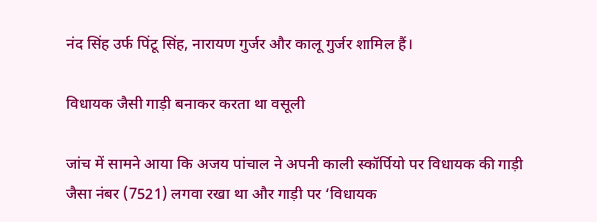नंद सिंह उर्फ पिंटू सिंह, नारायण गुर्जर और कालू गुर्जर शामिल हैं।

विधायक जैसी गाड़ी बनाकर करता था वसूली

जांच में सामने आया कि अजय पांचाल ने अपनी काली स्कॉर्पियो पर विधायक की गाड़ी जैसा नंबर (7521) लगवा रखा था और गाड़ी पर ‘विधायक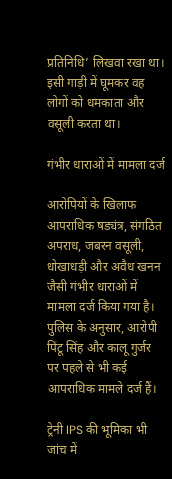प्रतिनिधि’ लिखवा रखा था। इसी गाड़ी में घूमकर वह लोगों को धमकाता और वसूली करता था।

गंभीर धाराओं में मामला दर्ज

आरोपियों के खिलाफ आपराधिक षड्यंत्र, संगठित अपराध, जबरन वसूली, धोखाधड़ी और अवैध खनन जैसी गंभीर धाराओं में मामला दर्ज किया गया है। पुलिस के अनुसार, आरोपी पिंटू सिंह और कालू गुर्जर पर पहले से भी कई आपराधिक मामले दर्ज हैं।

ट्रेनी IPS की भूमिका भी जांच में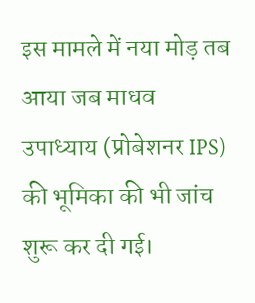इस मामले में नया मोड़ तब आया जब माधव उपाध्याय (प्रोबेशनर IPS) की भूमिका की भी जांच शुरू कर दी गई।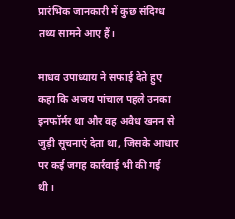प्रारंभिक जानकारी में कुछ संदिग्ध तथ्य सामने आए हैं।

माधव उपाध्याय ने सफाई देते हुए कहा कि अजय पांचाल पहले उनका इनफॉर्मर था और वह अवैध खनन से जुड़ी सूचनाएं देता था, जिसके आधार पर कई जगह कार्रवाई भी की गई थी।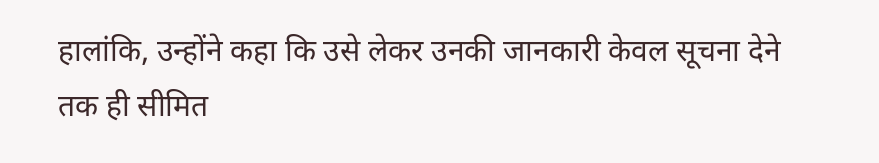हालांकि, उन्होंने कहा कि उसे लेकर उनकी जानकारी केवल सूचना देने तक ही सीमित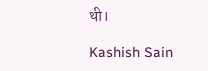थी।

Kashish Sain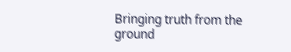Bringing truth from the ground